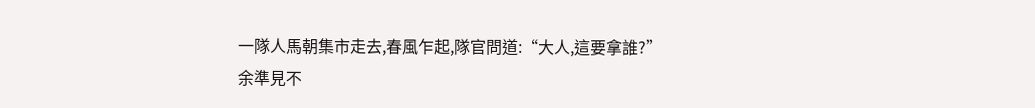一隊人馬朝集市走去,春風乍起,隊官問道:“大人,這要拿誰?”
余準見不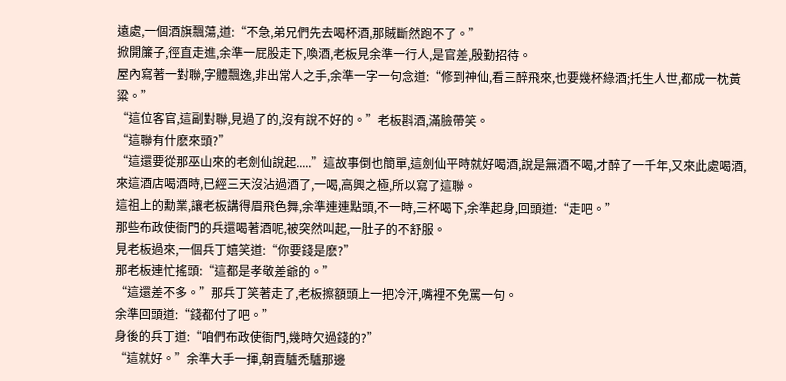遠處,一個酒旗飄蕩,道:“不急,弟兄們先去喝杯酒,那賊斷然跑不了。”
掀開簾子,徑直走進,余準一屁股走下,喚酒,老板見余準一行人,是官差,殷勤招待。
屋內寫著一對聯,字體飄逸,非出常人之手,余準一字一句念道:“修到神仙,看三醉飛來,也要幾杯綠酒;托生人世,都成一枕黃粱。”
“這位客官,這副對聯,見過了的,沒有說不好的。”老板斟酒,滿臉帶笑。
“這聯有什麽來頭?”
“這還要從那巫山來的老劍仙說起.....”這故事倒也簡單,這劍仙平時就好喝酒,說是無酒不喝,才醉了一千年,又來此處喝酒,來這酒店喝酒時,已經三天沒沾過酒了,一喝,高興之極,所以寫了這聯。
這祖上的勳業,讓老板講得眉飛色舞,余準連連點頭,不一時,三杯喝下,余準起身,回頭道:“走吧。”
那些布政使衙門的兵還喝著酒呢,被突然叫起,一肚子的不舒服。
見老板過來,一個兵丁嬉笑道:“你要錢是麽?”
那老板連忙搖頭:“這都是孝敬差爺的。”
“這還差不多。”那兵丁笑著走了,老板擦額頭上一把冷汗,嘴裡不免罵一句。
余準回頭道:“錢都付了吧。”
身後的兵丁道:“咱們布政使衙門,幾時欠過錢的?”
“這就好。”余準大手一揮,朝賣驢禿驢那邊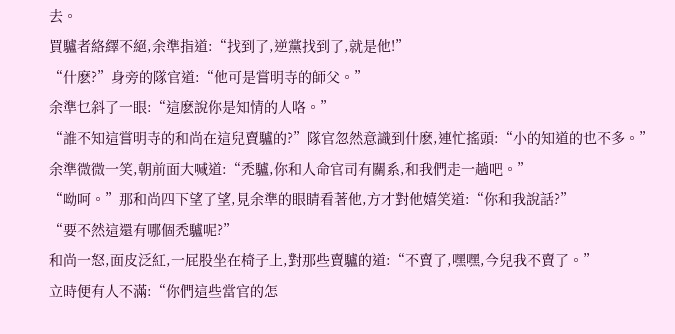去。
買驢者絡繹不絕,余準指道:“找到了,逆黨找到了,就是他!”
“什麽?”身旁的隊官道:“他可是嘗明寺的師父。”
余準乜斜了一眼:“這麽說你是知情的人咯。”
“誰不知這嘗明寺的和尚在這兒賣驢的?”隊官忽然意識到什麽,連忙搖頭:“小的知道的也不多。”
余準微微一笑,朝前面大喊道:“禿驢,你和人命官司有關系,和我們走一趟吧。”
“呦呵。”那和尚四下望了望,見余準的眼睛看著他,方才對他嬉笑道:“你和我說話?”
“要不然這還有哪個禿驢呢?”
和尚一怒,面皮泛紅,一屁股坐在椅子上,對那些賣驢的道:“不賣了,嘿嘿,今兒我不賣了。”
立時便有人不滿:“你們這些當官的怎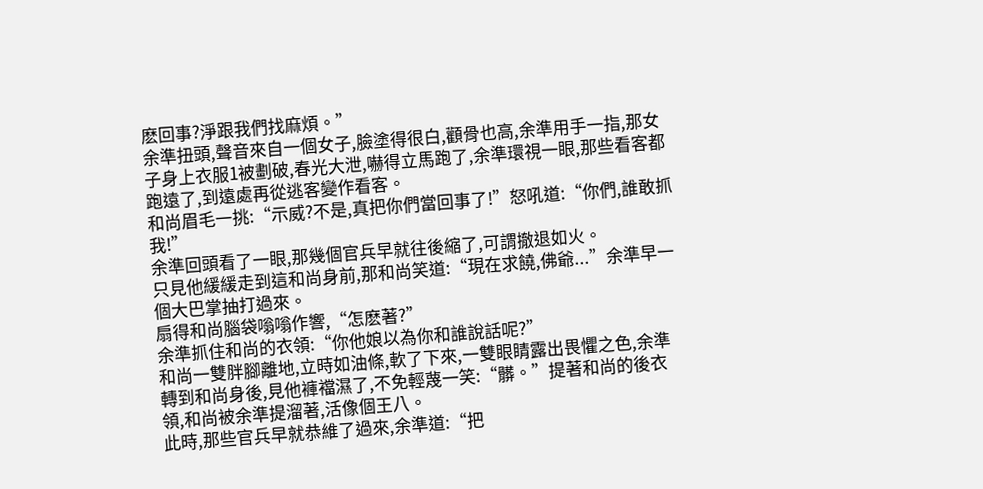麽回事?淨跟我們找麻煩。”
余準扭頭,聲音來自一個女子,臉塗得很白,顴骨也高,余準用手一指,那女子身上衣服1被劃破,春光大泄,嚇得立馬跑了,余準環視一眼,那些看客都跑遠了,到遠處再從逃客變作看客。
和尚眉毛一挑:“示威?不是,真把你們當回事了!”怒吼道:“你們,誰敢抓我!”
余準回頭看了一眼,那幾個官兵早就往後縮了,可謂撤退如火。
只見他緩緩走到這和尚身前,那和尚笑道:“現在求饒,佛爺...”余準早一個大巴掌抽打過來。
扇得和尚腦袋嗡嗡作響,“怎麽著?”
余準抓住和尚的衣領:“你他娘以為你和誰說話呢?”
和尚一雙胖腳離地,立時如油條,軟了下來,一雙眼睛露出畏懼之色,余準轉到和尚身後,見他褲襠濕了,不免輕蔑一笑:“髒。”提著和尚的後衣領,和尚被余準提溜著,活像個王八。
此時,那些官兵早就恭維了過來,余準道:“把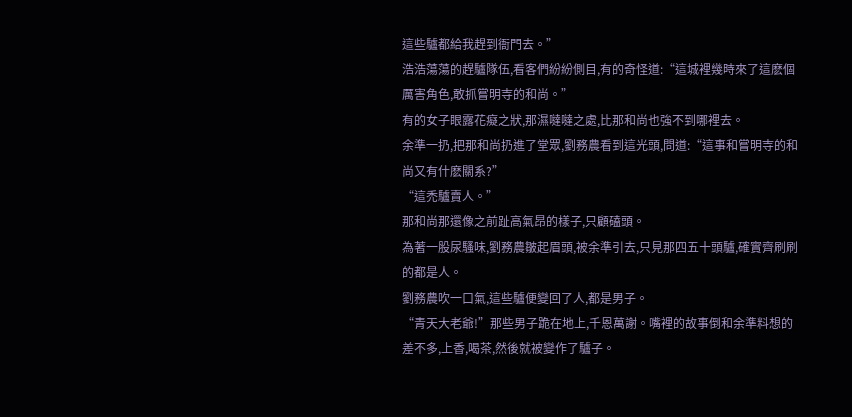這些驢都給我趕到衙門去。”
浩浩蕩蕩的趕驢隊伍,看客們紛紛側目,有的奇怪道:“這城裡幾時來了這麽個厲害角色,敢抓嘗明寺的和尚。”
有的女子眼露花癡之狀,那濕噠噠之處,比那和尚也強不到哪裡去。
余準一扔,把那和尚扔進了堂眾,劉務農看到這光頭,問道:“這事和嘗明寺的和尚又有什麽關系?”
“這禿驢賣人。”
那和尚那還像之前趾高氣昂的樣子,只顧磕頭。
為著一股尿騷味,劉務農皺起眉頭,被余準引去,只見那四五十頭驢,確實齊刷刷的都是人。
劉務農吹一口氣,這些驢便變回了人,都是男子。
“青天大老爺!”那些男子跪在地上,千恩萬謝。嘴裡的故事倒和余準料想的差不多,上香,喝茶,然後就被變作了驢子。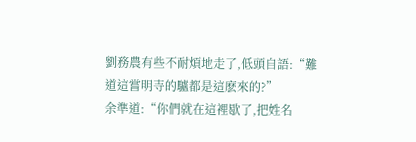劉務農有些不耐煩地走了,低頭自語:“難道這嘗明寺的驢都是這麽來的?”
余準道:“你們就在這裡歇了,把姓名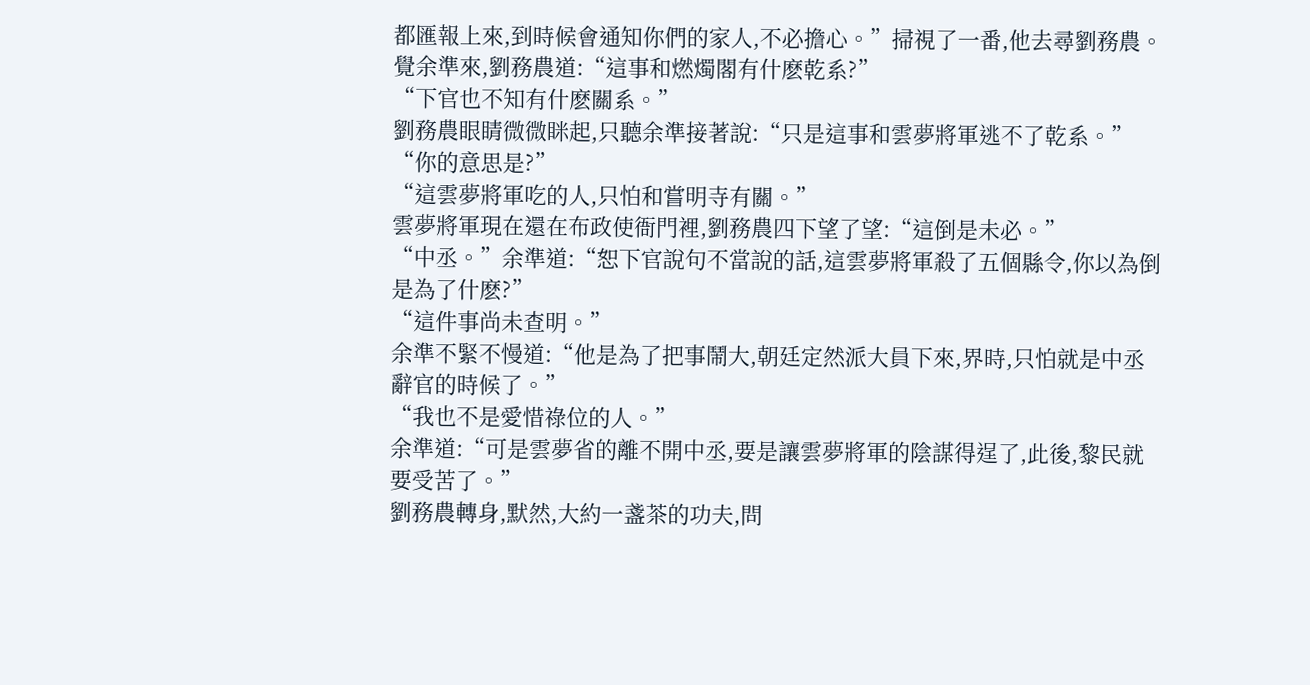都匯報上來,到時候會通知你們的家人,不必擔心。”掃視了一番,他去尋劉務農。
覺余準來,劉務農道:“這事和燃燭閣有什麽乾系?”
“下官也不知有什麽關系。”
劉務農眼睛微微眯起,只聽余準接著說:“只是這事和雲夢將軍逃不了乾系。”
“你的意思是?”
“這雲夢將軍吃的人,只怕和嘗明寺有關。”
雲夢將軍現在還在布政使衙門裡,劉務農四下望了望:“這倒是未必。”
“中丞。”余準道:“恕下官說句不當說的話,這雲夢將軍殺了五個縣令,你以為倒是為了什麽?”
“這件事尚未查明。”
余準不緊不慢道:“他是為了把事鬧大,朝廷定然派大員下來,界時,只怕就是中丞辭官的時候了。”
“我也不是愛惜祿位的人。”
余準道:“可是雲夢省的離不開中丞,要是讓雲夢將軍的陰謀得逞了,此後,黎民就要受苦了。”
劉務農轉身,默然,大約一盞茶的功夫,問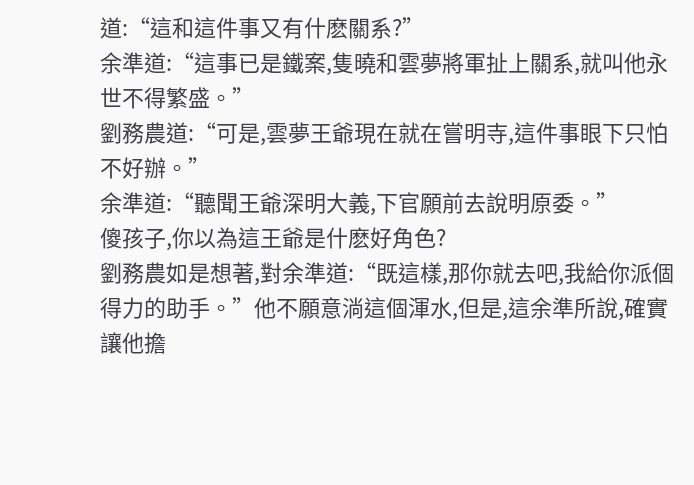道:“這和這件事又有什麽關系?”
余準道:“這事已是鐵案,隻曉和雲夢將軍扯上關系,就叫他永世不得繁盛。”
劉務農道:“可是,雲夢王爺現在就在嘗明寺,這件事眼下只怕不好辦。”
余準道:“聽聞王爺深明大義,下官願前去說明原委。”
傻孩子,你以為這王爺是什麽好角色?
劉務農如是想著,對余準道:“既這樣,那你就去吧,我給你派個得力的助手。”他不願意淌這個渾水,但是,這余準所說,確實讓他擔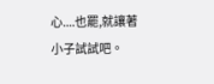心....也罷,就讓著小子試試吧。